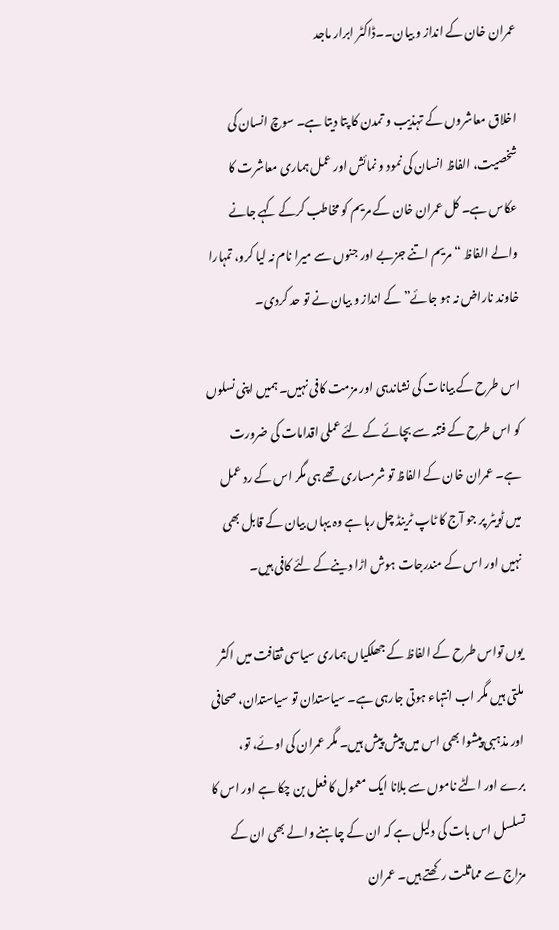عمران خان کے انداز و بیان۔۔ڈاکٹر ابرار ماجد

اخلاق معاشروں کے تہذیب و تمدن کا پتا دیتا ہے۔ سوچ انسان کی شخصیت، الفاظ انسان کی نمود و نمائش اور عمل ہماری معاشرت کا عکاس ہے۔ کل عمران خان کے مریم کو مخاطب کرکے کہے جانے والے الفاظ “مریم اتنے جزبے اور جنوں سے میرا نام نہ لیا کرو، تمہارا خاوند ناراض نہ ہو جائے” کے انداز و بیان نے تو حد کردی۔

اس طرح کے بیانات کی نشاندہی اور مزمت کافی نہیں۔ ہمیں اپنی نسلوں کو اس طرح کے فتنہ سے بچائے کے لئے عملی اقدامات کی ضرورت ہے۔ عمران خان کے الفاظ تو شرمساری تھے ہی مگر اس کے رد عمل میں ٹویٹر پر جو آج کا ٹاپ ٹرینڈ چل رہا ہے وہ یہاں بیان کے قابل بھی نہیں اور اس کے مندرجات ہوش اڑا دینےکے لئے کافی ہیں۔

یوں تواس طرح کے الفاظ کے جھلکیاں ہماری سیاسی ثقافت میں اکثر ملتی ہیں مگر اب انتہاء ہوتی جارہی ہے۔ سیاستدان تو سیاستدان، صحافی اور مذہبی پیشوا بھی اس میں پیش پیش ہیں۔ مگر عمران کی اوئے، تو، برے اور الٹے ناموں سے بلانا ایک معمول کا فعل بن چکا ہے اور اس کا تسلسل اس بات کی دلیل ہے کہ ان کے چاہنے والے بھی ان کے مزاج سے مماثلت رکھتے ہیں۔ عمران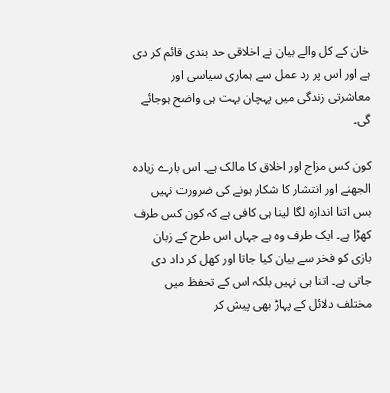خان کے کل والے بیان نے اخلاقی حد بندی قائم کر دی ہے اور اس پر رد عمل سے ہماری سیاسی اور معاشرتی زندگی میں پہچان بہت ہی واضح ہوجائے گی۔

کون کس مزاج اور اخلاق کا مالک ہے۔ اس بارے زیادہ الجھنے اور انتشار کا شکار ہونے کی ضرورت نہیں بس اتنا اندازہ لگا لینا ہی کافی ہے کہ کون کس طرف کھڑا ہے۔ ایک طرف وہ ہے جہاں اس طرح کے زبان بازی کو فخر سے بیان کیا جاتا اور کھل کر داد دی جاتی ہے۔ اتنا ہی نہیں بلکہ اس کے تحفظ میں مختلف دلائل کے پہاڑ بھی پیش کر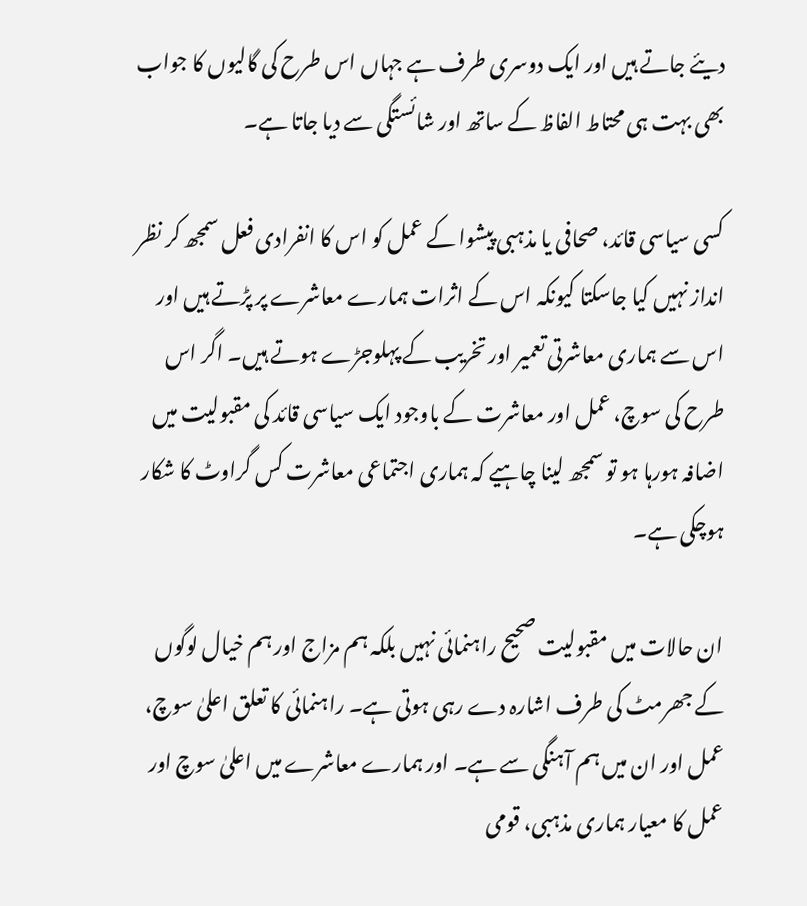دیئے جاتے ہیں اور ایک دوسری طرف ہے جہاں اس طرح کی گالیوں کا جواب بھی بہت ہی محتاط الفاظ کے ساتھ اور شائستگی سے دیا جاتا ہے۔

کسی سیاسی قائد، صحافی یا مذہبی پیشوا کے عمل کو اس کا انفرادی فعل سمجھ کر نظر انداز نہیں کیا جاسکتا کیونکہ اس کے اثرات ہمارے معاشرے پر پڑتے ہیں اور اس سے ہماری معاشرتی تعمیر اور تخریب کے پہلوجڑے ہوتے ہیں۔ اگر اس طرح کی سوچ، عمل اور معاشرت کے باوجود ایک سیاسی قائد کی مقبولیت میں اضافہ ہورہا ہو تو سمجھ لینا چاہیے کہ ہماری اجتماعی معاشرت کس گراوٹ کا شکار ہوچکی ہے۔

ان حالات میں مقبولیت صحیح راہنمائی نہیں بلکہ ہم مزاج اور ہم خیال لوگوں کے جھرمٹ کی طرف اشارہ دے رہی ہوتی ہے۔ راہنمائی کا تعلق اعلیٰ سوچ، عمل اور ان میں ہم آہنگی سے ہے۔ اور ہمارے معاشرے میں اعلیٰ سوچ اور عمل کا معیار ہماری مذہبی، قومی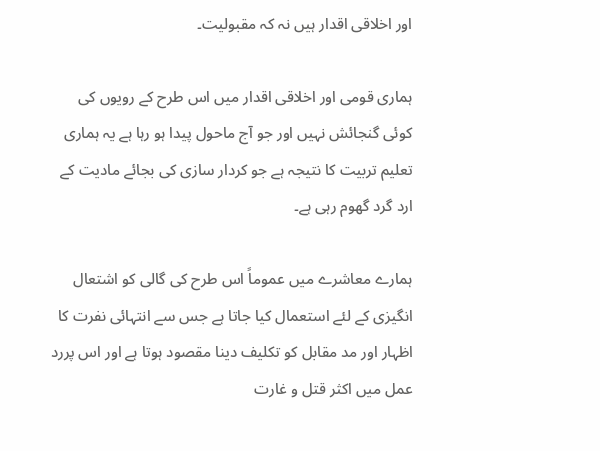اور اخلاقی اقدار ہیں نہ کہ مقبولیت۔

ہماری قومی اور اخلاقی اقدار میں اس طرح کے رویوں کی کوئی گنجائش نہیں اور جو آج ماحول پیدا ہو رہا ہے یہ ہماری تعلیم تربیت کا نتیجہ ہے جو کردار سازی کی بجائے مادیت کے ارد گرد گھوم رہی ہے۔

ہمارے معاشرے میں عموماً اس طرح کی گالی کو اشتعال انگیزی کے لئے استعمال کیا جاتا ہے جس سے انتہائی نفرت کا اظہار اور مد مقابل کو تکلیف دینا مقصود ہوتا ہے اور اس پررد عمل میں اکثر قتل و غارت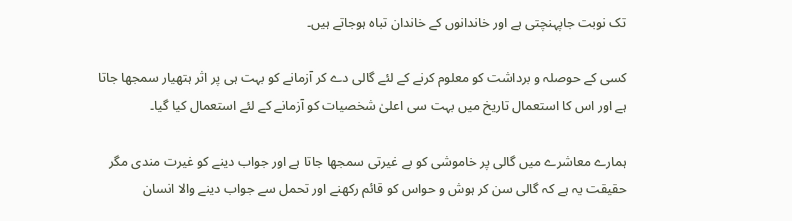تک نوبت جاپہنچتی ہے اور خاندانوں کے خاندان تباہ ہوجاتے ہیں۔

کسی کے حوصلہ و برداشت کو معلوم کرنے کے لئے گالی دے کر آزمانے کو بہت ہی پر اثر ہتھیار سمجھا جاتا ہے اور اس کا استعمال تاریخ میں بہت سی اعلیٰ شخصیات کو آزمانے کے لئے استعمال کیا گیا۔

ہمارے معاشرے میں گالی پر خاموشی کو بے غیرتی سمجھا جاتا ہے اور جواب دینے کو غیرت مندی مگر حقیقت یہ ہے کہ گالی سن کر ہوش و حواس کو قائم رکھنے اور تحمل سے جواب دینے والا انسان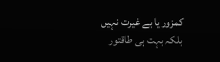کمزور یا بے غیرت نہیں بلکہ بہت ہی طاقتور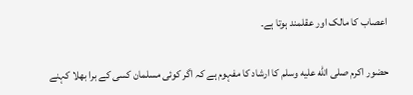اعصاب کا مالک اور عقلمند ہوتا ہے۔

حضور اکرم صلى الله عليه وسلم کا ارشاد کا مفہوم ہے کہ اگر کوئی مسلمان کسی کے برا بھلا کہنے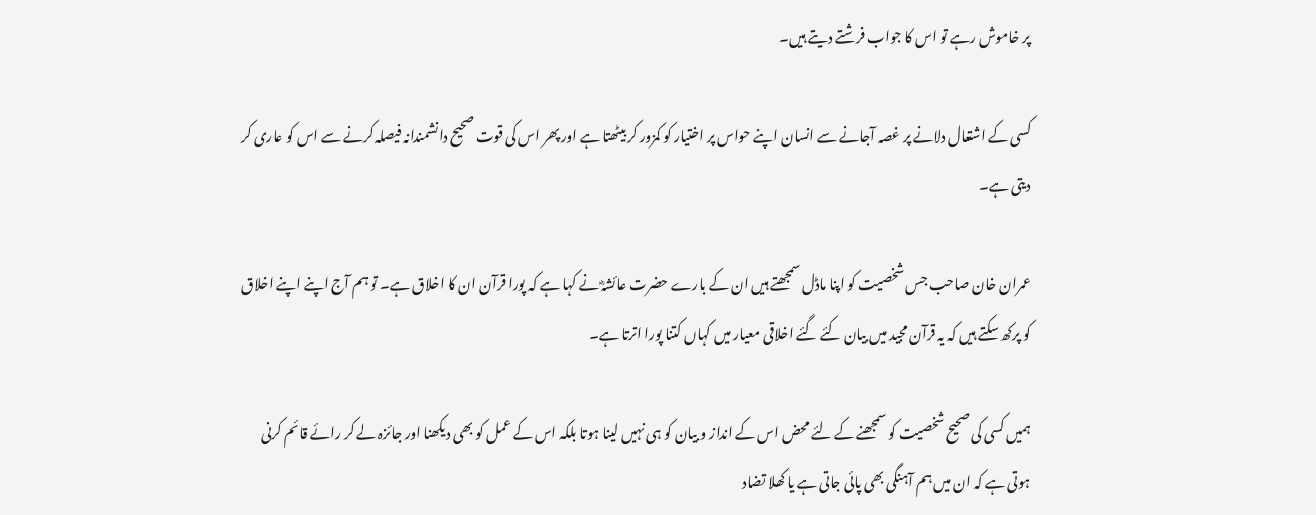پر خاموش رہے تو اس کا جواب فرشتے دیتے ہیں۔

کسی کے اشتعال دلانے پر غصہ آجانے سے انسان اپنے حواس پر اختیار کو کمزور کر بیٹھتا ہے اور پھر اس کی قوت صحیح دانشمندانہ فیصلہ کرنے سے اس کو عاری کر دیتی ہے۔

عمران خان صاحب جس شخصیت کو اپنا ماڈل سمجھتے ہیں ان کے بارے حضرت عائشہؓ نے کہا ہے کہ پورا قرآن ان کا اخلاق ہے۔ تو ہم آج اپنے اپنے اخلاق کو پرکھ سکتے ہیں کہ یہ قرآن مجید میں بیان کئے گئے اخلاقی معیار میں کہاں کتنا پورا اترتا ہے۔

ہمیں کسی کی صحیح شخصیت کو سمجھنے کے لئے محض اس کے انداز و بیان کو ہی نہیں لینا ہوتا بلکہ اس کے عمل کو بھی دیکھنا اور جائزہ لے کر رائے قائم کرنی ہوتی ہے کہ ان میں ہم آہنگی بھی پائی جاتی ہے یا کھلا تضاد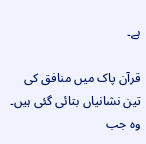ہے۔

قرآن پاک میں منافق کی تین نشانیاں بتائی گئی ہیں۔ وہ جب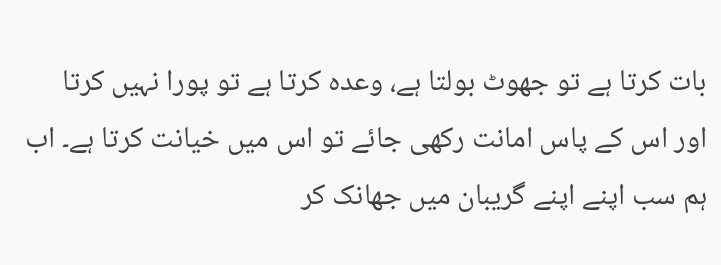بات کرتا ہے تو جھوٹ بولتا ہے، وعدہ کرتا ہے تو پورا نہیں کرتا اور اس کے پاس امانت رکھی جائے تو اس میں خیانت کرتا ہے۔ اب ہم سب اپنے اپنے گریبان میں جھانک کر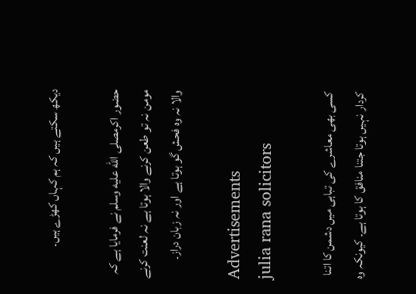دیکھ سکتے ہیں کہ ہم کہاں کھڑے ہیں۔

حضور اکرمصلى الله عليه وسلم نے فرمایا ہے کہ مومن نہ تو طعن کرنے والا ہوتا ہے نہ لعنت کرنے والا نہ وہ فحش گو ہوتا ہے اور نہ زبان دراز۔

Advertisements
julia rana solicitors

کسی بھی معاشرے کی تباہی میں دشمن کا اتنا کردار نہیں ہوتا جتنا منافق کا ہوتا ہے۔ کیونکہ وہ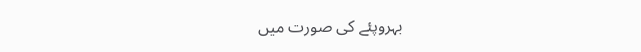بہروپئے کی صورت میں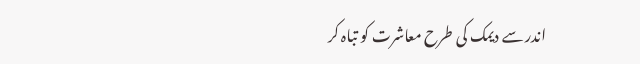اندر سے دیمک کی طرح معاشرت کو تباہ کر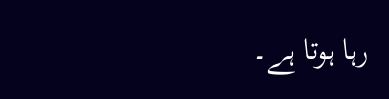رہا ہوتا ہے۔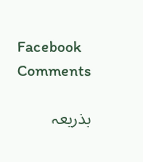Facebook Comments

بذریعہ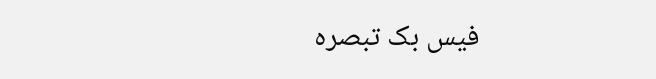فیس بک تبصرہ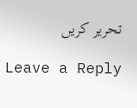تحریر کریں

Leave a Reply